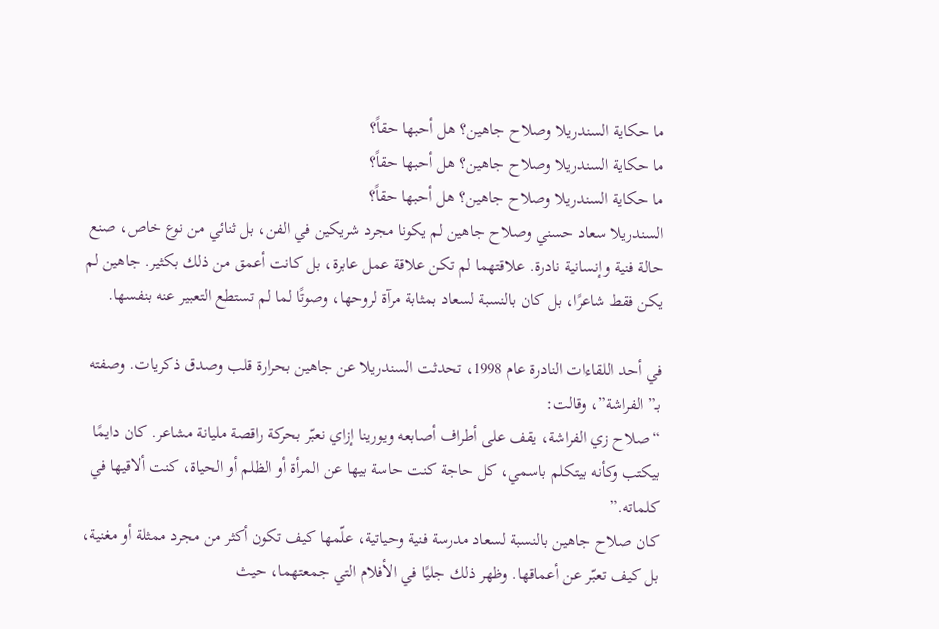ما حكاية السندريلا وصلاح جاهين؟ هل أحبها حقاً؟
ما حكاية السندريلا وصلاح جاهين؟ هل أحبها حقاً؟
ما حكاية السندريلا وصلاح جاهين؟ هل أحبها حقاً؟
السندريلا سعاد حسني وصلاح جاهين لم يكونا مجرد شريكين في الفن، بل ثنائي من نوع خاص، صنع حالة فنية وإنسانية نادرة. علاقتهما لم تكن علاقة عمل عابرة، بل كانت أعمق من ذلك بكثير. جاهين لم يكن فقط شاعرًا، بل كان بالنسبة لسعاد بمثابة مرآة لروحها، وصوتًا لما لم تستطع التعبير عنه بنفسها.

في أحد اللقاءات النادرة عام 1998، تحدثت السندريلا عن جاهين بحرارة قلب وصدق ذكريات. وصفته بـ”الفراشة”، وقالت:
“صلاح زي الفراشة، يقف على أطراف أصابعه ويورينا إزاي نعبّر بحركة راقصة مليانة مشاعر. كان دايمًا بيكتب وكأنه بيتكلم باسمي، كل حاجة كنت حاسة بيها عن المرأة أو الظلم أو الحياة، كنت ألاقيها في كلماته.”
كان صلاح جاهين بالنسبة لسعاد مدرسة فنية وحياتية، علّمها كيف تكون أكثر من مجرد ممثلة أو مغنية، بل كيف تعبّر عن أعماقها. وظهر ذلك جليًا في الأفلام التي جمعتهما، حيث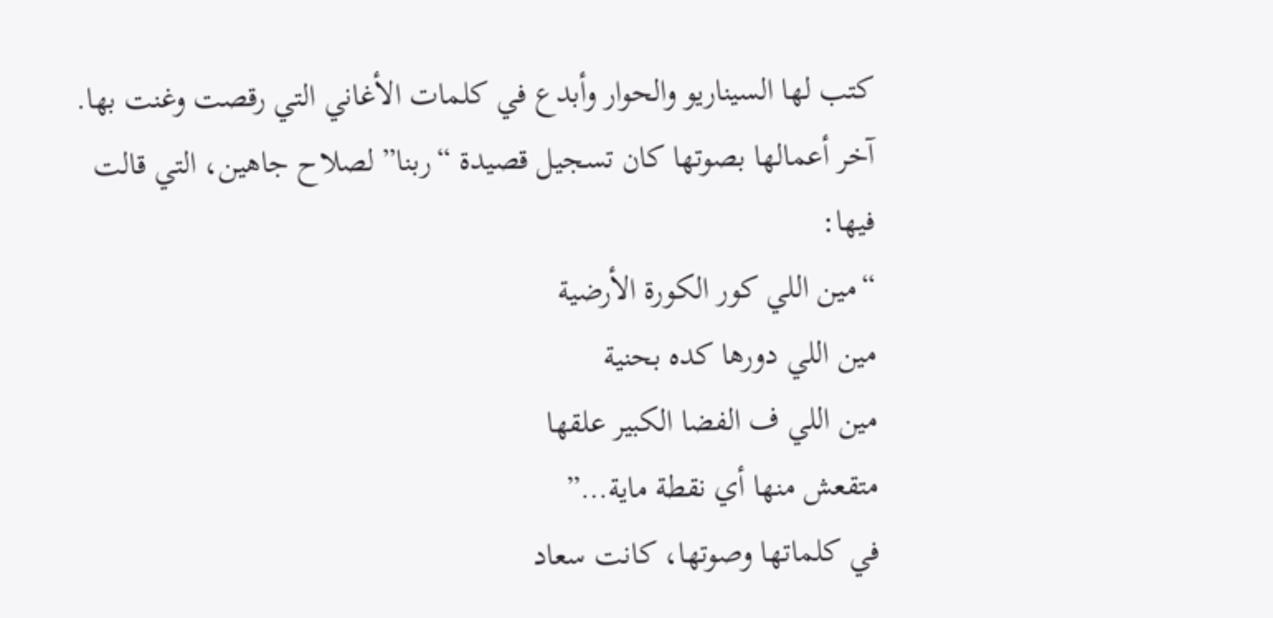كتب لها السيناريو والحوار وأبدع في كلمات الأغاني التي رقصت وغنت بها.
آخر أعمالها بصوتها كان تسجيل قصيدة “ربنا” لصلاح جاهين، التي قالت فيها:
“مين اللي كور الكورة الأرضية
مين اللي دورها كده بحنية
مين اللي ف الفضا الكبير علقها
متقعش منها أي نقطة ماية…”
في كلماتها وصوتها، كانت سعاد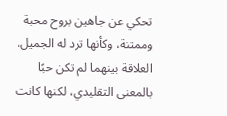تحكي عن جاهين بروح محبة وممتنة، وكأنها ترد له الجميل. العلاقة بينهما لم تكن حبًا بالمعنى التقليدي، لكنها كانت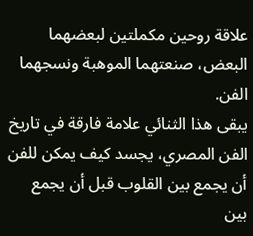علاقة روحين مكملتين لبعضهما البعض، صنعتهما الموهبة ونسجهما الفن.
يبقى هذا الثنائي علامة فارقة في تاريخ الفن المصري، يجسد كيف يمكن للفن أن يجمع بين القلوب قبل أن يجمع بين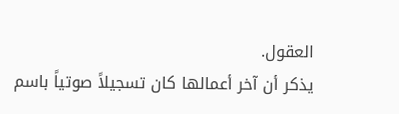العقول.
يذكر أن آخر أعمالها كان تسجيلاً صوتياً باسم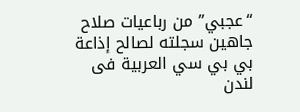“عجبي” من رباعيات صلاح جاهين سجلته لصالح إذاعة بي بي سي العربية فى لندن